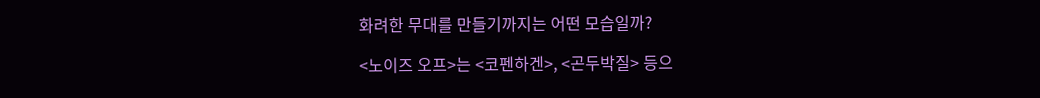화려한 무대를 만들기까지는 어떤 모습일까?

<노이즈 오프>는 <코펜하겐>, <곤두박질> 등으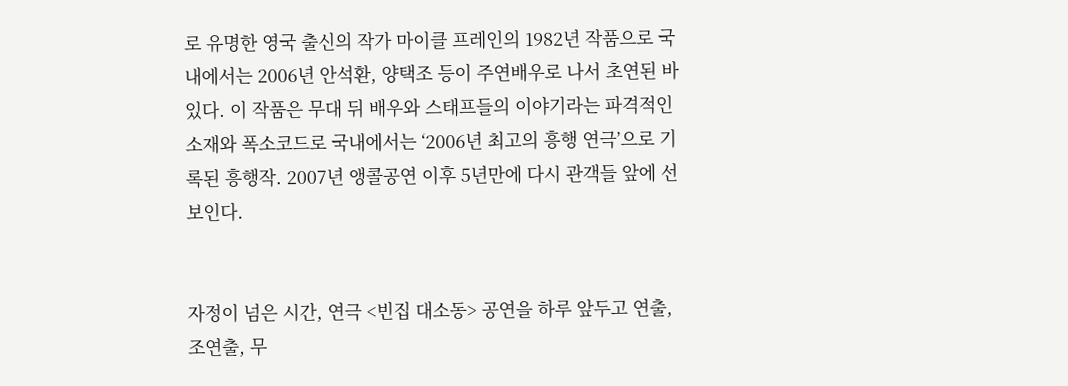로 유명한 영국 출신의 작가 마이클 프레인의 1982년 작품으로 국내에서는 2006년 안석환, 양택조 등이 주연배우로 나서 초연된 바 있다. 이 작품은 무대 뒤 배우와 스태프들의 이야기라는 파격적인 소재와 폭소코드로 국내에서는 ‘2006년 최고의 흥행 연극’으로 기록된 흥행작. 2007년 앵콜공연 이후 5년만에 다시 관객들 앞에 선보인다.


자정이 넘은 시간, 연극 <빈집 대소동> 공연을 하루 앞두고 연출, 조연출, 무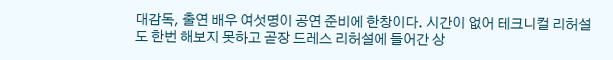대감독, 출연 배우 여섯명이 공연 준비에 한창이다. 시간이 없어 테크니컬 리허설도 한번 해보지 못하고 곧장 드레스 리허설에 들어간 상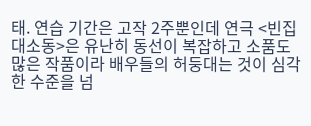태. 연습 기간은 고작 2주뿐인데 연극 <빈집 대소동>은 유난히 동선이 복잡하고 소품도 많은 작품이라 배우들의 허둥대는 것이 심각한 수준을 넘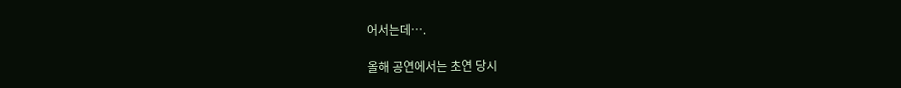어서는데….

올해 공연에서는 초연 당시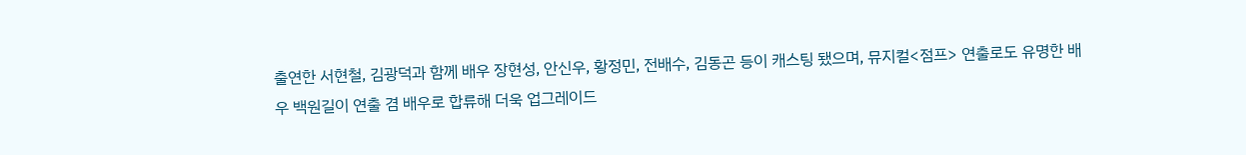출연한 서현철, 김광덕과 함께 배우 장현성, 안신우, 황정민, 전배수, 김동곤 등이 캐스팅 됐으며, 뮤지컬<점프> 연출로도 유명한 배우 백원길이 연출 겸 배우로 합류해 더욱 업그레이드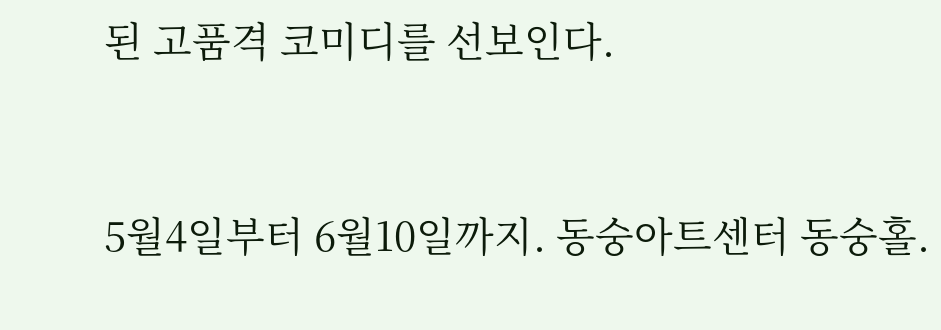된 고품격 코미디를 선보인다.


5월4일부터 6월10일까지. 동숭아트센터 동숭홀.